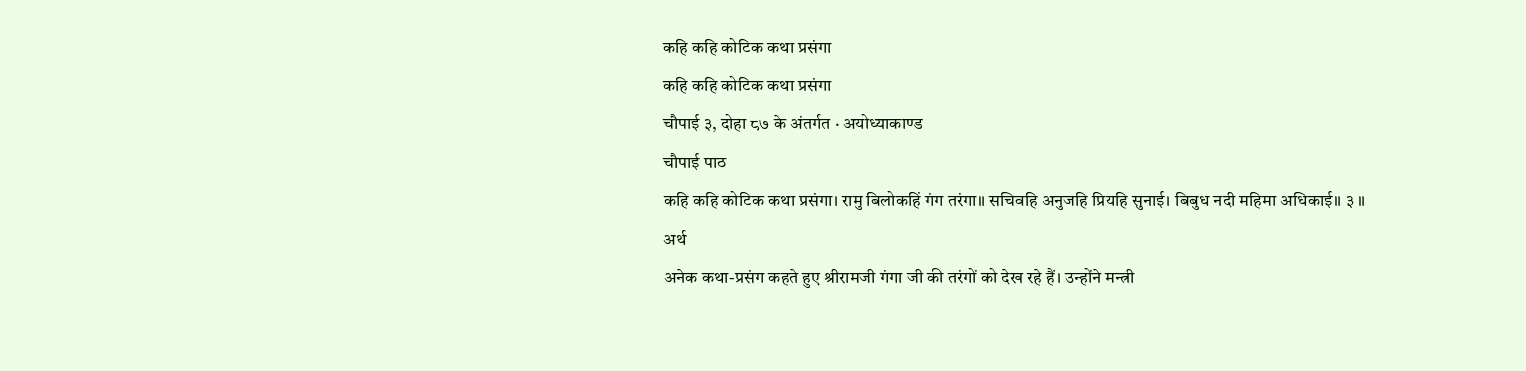कहि कहि कोटिक कथा प्रसंगा
कहि कहि कोटिक कथा प्रसंगा
चौपाई ३, दोहा ८७ के अंतर्गत · अयोध्याकाण्ड
चौपाई पाठ
कहि कहि कोटिक कथा प्रसंगा। रामु बिलोकहिं गंग तरंगा॥ सचिवहि अनुजहि प्रियहि सुनाई। बिबुध नदी महिमा अधिकाई॥ ३ ॥
अर्थ
अनेक कथा-प्रसंग कहते हुए श्रीरामजी गंगा जी की तरंगों को देख रहे हैं। उन्होंने मन्त्री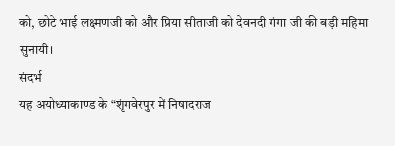को, छोटे भाई लक्ष्मणजी को और प्रिया सीताजी को देवनदी गंगा जी की बड़ी महिमा सुनायी।
संदर्भ
यह अयोध्याकाण्ड के “शृंगवेरपुर में निषादराज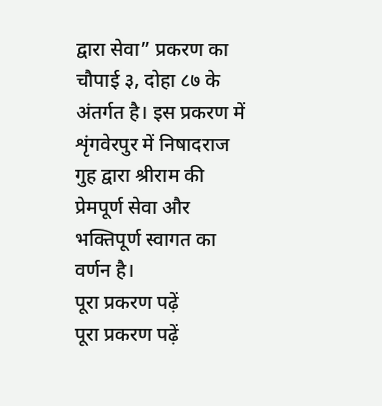द्वारा सेवा” प्रकरण का चौपाई ३, दोहा ८७ के अंतर्गत है। इस प्रकरण में शृंगवेरपुर में निषादराज गुह द्वारा श्रीराम की प्रेमपूर्ण सेवा और भक्तिपूर्ण स्वागत का वर्णन है।
पूरा प्रकरण पढ़ें
पूरा प्रकरण पढ़ें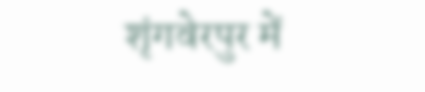शृंगवेरपुर में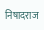निषादराज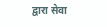द्वारा सेवा